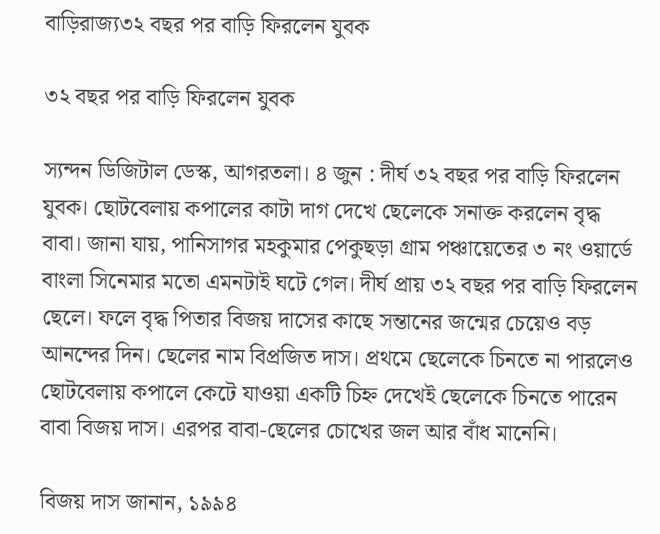বাড়িরাজ্য৩২ বছর পর বাড়ি ফিরলেন যুবক

৩২ বছর পর বাড়ি ফিরলেন যুবক

স্যন্দন ডিজিটাল ডেস্ক, আগরতলা। ৪ জুন : দীর্ঘ ৩২ বছর পর বাড়ি ফিরলেন যুবক। ছোটবেলায় কপালের কাটা দাগ দেখে ছেলেকে সনাক্ত করলেন বৃদ্ধ বাবা। জানা যায়, পানিসাগর মহকুমার পেকুছড়া গ্রাম পঞ্চায়েতের ৩ নং ওয়ার্ডে বাংলা সিনেমার মতো এমনটাই ঘটে গেল। দীর্ঘ প্রায় ৩২ বছর পর বাড়ি ফিরলেন ছেলে। ফলে বৃদ্ধ পিতার বিজয় দাসের কাছে সন্তানের জন্মের চেয়েও বড় আনন্দের দিন। ছেলের নাম বিপ্রজিত দাস। প্রথমে ছেলেকে চিনতে না পারলেও ছোটবেলায় কপালে কেটে যাওয়া একটি চিহ্ন দেখেই ছেলেকে চিনতে পারেন বাবা বিজয় দাস। এরপর বাবা-ছেলের চোখের জল আর বাঁধ মানেনি।

বিজয় দাস জানান, ১৯৯৪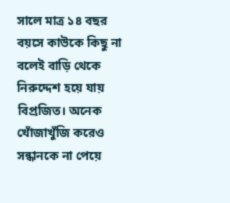সালে মাত্র ১৪ বছর বয়সে কাউকে কিছু না বলেই বাড়ি থেকে নিরুদ্দেশ হয়ে যায় বিপ্রজিত। অনেক খোঁজাখুঁজি করেও সন্ধানকে না পেয়ে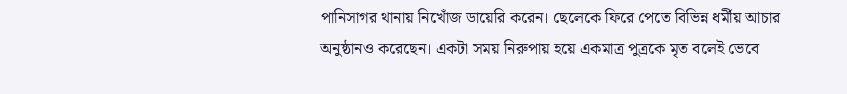পানিসাগর থানায় নিখোঁজ ডায়েরি করেন। ছেলেকে ফিরে পেতে বিভিন্ন ধর্মীয় আচার অনুষ্ঠানও করেছেন। একটা সময় নিরুপায় হয়ে একমাত্র পুত্রকে মৃত বলেই ভেবে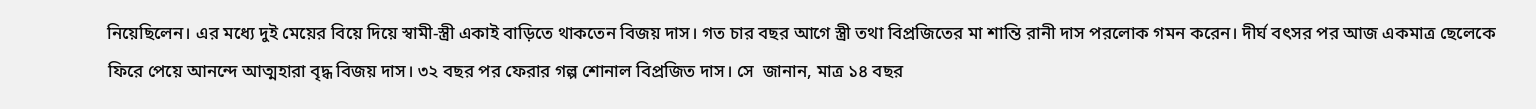নিয়েছিলেন। এর মধ্যে দুই মেয়ের বিয়ে দিয়ে স্বামী-স্ত্রী একাই বাড়িতে থাকতেন বিজয় দাস। গত চার বছর আগে স্ত্রী তথা বিপ্রজিতের মা শান্তি রানী দাস পরলোক গমন করেন। দীর্ঘ বৎসর পর আজ একমাত্র ছেলেকে ফিরে পেয়ে আনন্দে আত্মহারা বৃদ্ধ বিজয় দাস। ৩২ বছর পর ফেরার গল্প শোনাল বিপ্রজিত দাস। সে  জানান, মাত্র ১৪ বছর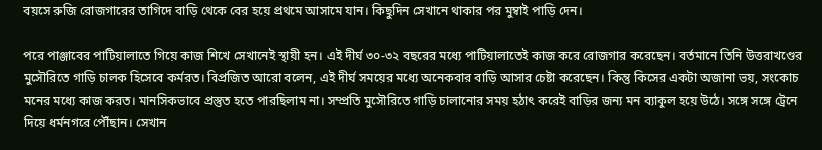বয়সে রুজি রোজগারের তাগিদে বাড়ি থেকে বের হয়ে প্রথমে আসামে যান। কিছুদিন সেখানে থাকার পর মুম্বাই পাড়ি দেন।

পরে পাঞ্জাবের পাটিয়ালাতে গিয়ে কাজ শিখে সেখানেই স্থায়ী হন। এই দীর্ঘ ৩০-৩২ বছরের মধ্যে পাটিয়ালাতেই কাজ করে রোজগার করেছেন। বর্তমানে তিনি উত্তরাখণ্ডের মুসৌরিতে গাড়ি চালক হিসেবে কর্মরত। বিপ্রজিত আরো বলেন, এই দীর্ঘ সময়ের মধ্যে অনেকবার বাড়ি আসার চেষ্টা করেছেন। কিন্তু কিসের একটা অজানা ভয়, সংকোচ মনের মধ্যে কাজ করত। মানসিকভাবে প্রস্তুত হতে পারছিলাম না। সম্প্রতি মুসৌরিতে গাড়ি চালানোর সময় হঠাৎ করেই বাড়ির জন্য মন ব্যাকুল হয়ে উঠে। সঙ্গে সঙ্গে ট্রেনে দিয়ে ধর্মনগরে পৌঁছান। সেখান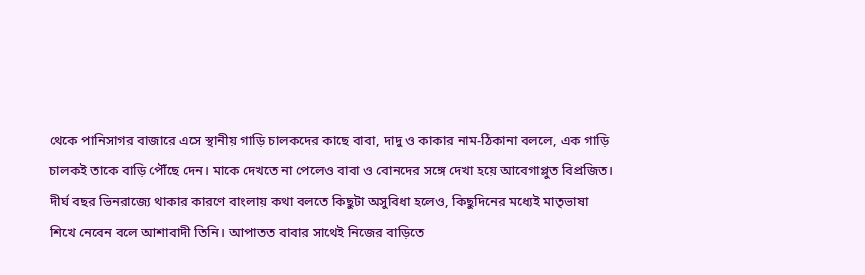থেকে পানিসাগর বাজারে এসে স্থানীয় গাড়ি চালকদের কাছে বাবা, দাদু ও কাকার নাম-ঠিকানা বললে, এক গাড়ি চালকই তাকে বাড়ি পৌঁছে দেন। মাকে দেখতে না পেলেও বাবা ও বোনদের সঙ্গে দেখা হয়ে আবেগাপ্লুত বিপ্রজিত। দীর্ঘ বছর ভিনরাজ্যে থাকার কারণে বাংলায় কথা বলতে কিছুটা অসুবিধা হলেও, কিছুদিনের মধ্যেই মাতৃভাষা শিখে নেবেন বলে আশাবাদী তিনি। আপাতত বাবার সাথেই নিজের বাড়িতে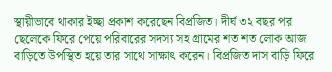স্থায়ীভাবে থাকার ইচ্ছা প্রকাশ করেছেন বিপ্রজিত। দীর্ঘ ৩২ বছর পর ছেলেকে ফিরে পেয়ে পরিবারের সদস্য সহ গ্রামের শত শত লোক আজ বাড়িতে উপস্থিত হয়ে তার সাথে সাক্ষাৎ করেন। বিপ্রজিত দাস বাড়ি ফিরে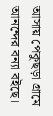আসায় পেকুছড়া গ্রামে আনন্দের বন্যা বইছে।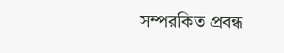সম্পরকিত প্রবন্ধ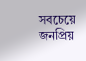সবচেয়ে জনপ্রিয়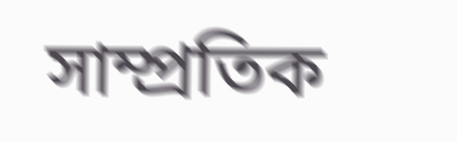সাম্প্রতিক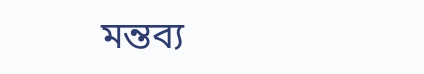মন্তব্য